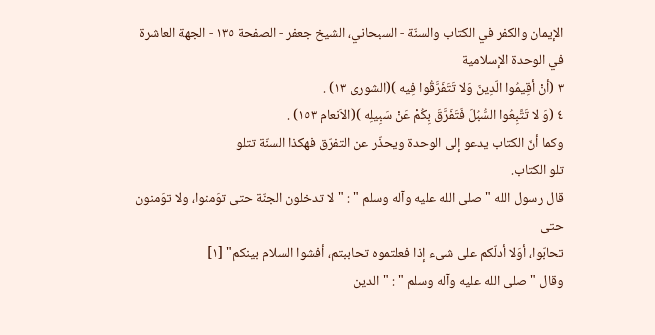الإيمان والكفر في الكتاب والسنّة - السبحاني، الشيخ جعفر - الصفحة ١٣٥ - الجهة العاشرة في الوحدة الإسلامية
٣ (أنْ أقِيمُوا الّدِينَ وَلا تَتَفَرَّقُوا فِيه )(الشورى ١٣) .
٤ (وَ لا تَتَّبِعُوا السُّبُلَ فَتَفَرَّقَ بِكُمْ عَنْ سَبِيلِه )(الاَنعام ١٥٣) .
وكما أنّ الكتاب يدعو إلى الوحدة ويحذّر عن التفرّق فهكذا السنّة تتلو
تلو الكتاب.
قال رسول الله "صلى الله عليه وآله وسلم " : "لا تدخلون الجنّة حتى توَمنوا، ولا توَمنون حتى
تحابّوا، أوَلا أدلّكم على شىء إذا فعلتموه تحاببتم، أفشوا السلام بينكم" [١]
وقال "صلى الله عليه وآله وسلم " : "الدين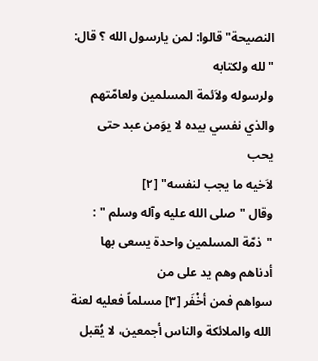النصيحة" قالوا: لمن يارسول الله ؟ قال: "لله ولكتابه
ولرسوله ولاَئمة المسلمين ولعامّتهم والذي نفسي بيده لا يوَمن عبد حتى يحب
لاَخيه ما يجب لنفسه" [٢]
وقال "صلى الله عليه وآله وسلم " : "ذمّة المسلمين واحدة يسعى بها أدناهم وهم يد على من
سواهم فمن أخْفَر [٣] مسلماً فعليه لعنة الله والملائكة والناس أجمعين، لا يُقبل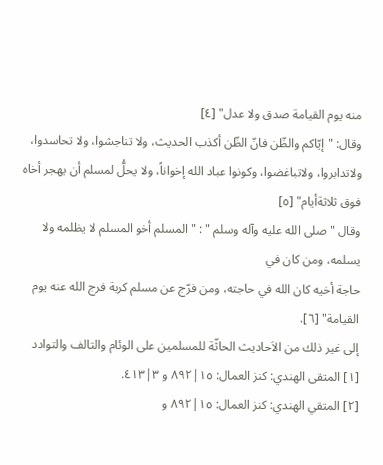منه يوم القيامة صدق ولا عدل" [٤]
وقال: "إيّاكم والظّن فانّ الظّن أكذب الحديث، ولا تناجشوا، ولا تحاسدوا،
ولاتدابروا، ولاتباغضوا، وكونوا عباد الله إخواناً، ولا يحلُّ لمسلم أن يهجر أخاه
فوق ثلاثةأيام" [٥]
وقال "صلى الله عليه وآله وسلم " : "المسلم أخو المسلم لا يظلمه ولا يسلمه، ومن كان في
حاجة أخيه كان الله في حاجته، ومن فرّج عن مسلم كربة فرج الله عنه يوم
القيامة" [٦].
إلى غير ذلك من الاَحاديث الحاثّة للمسلمين على الوئام والتالف والتوادد
[١] المتقى الهندي: كنز العمال: ١٥|٨٩٢ و ٣|٤١٣.
[٢] المتقي الهندي: كنز العمال: ١٥|٨٩٢ و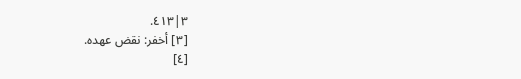٣|٤١٣.
[٣] أخفر: نقض عهده.
[٤]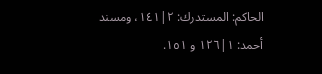الحاكم: المستدرك: ٢|١٤١، ومسند أحمد: ١|١٢٦ و ١٥١.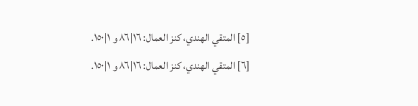[٥] المتقي الهندي، كنز العمال: ١٦|٨٦ و ١|١٥٠.
[٦] المتقي الهندي، كنز العمال: ١٦|٨٦ و ١|١٥٠.